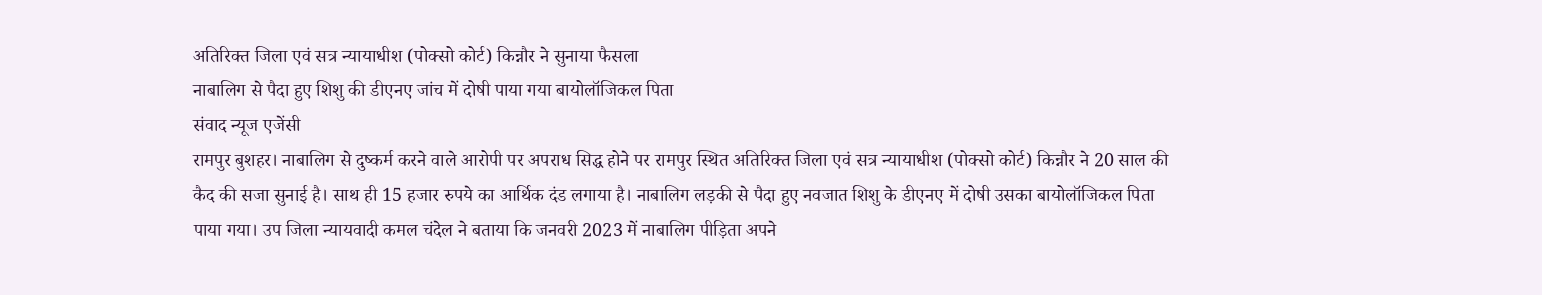अतिरिक्त जिला एवं सत्र न्यायाधीश (पोक्सो कोर्ट) किन्नौर ने सुनाया फैसला
नाबालिग से पैदा हुए शिशु की डीएनए जांच में दोषी पाया गया बायोलॉजिकल पिता
संवाद न्यूज एजेंसी
रामपुर बुशहर। नाबालिग से दुष्कर्म करने वाले आरोपी पर अपराध सिद्ध होने पर रामपुर स्थित अतिरिक्त जिला एवं सत्र न्यायाधीश (पोक्सो कोर्ट) किन्नौर ने 20 साल की कैद की सजा सुनाई है। साथ ही 15 हजार रुपये का आर्थिक दंड लगाया है। नाबालिग लड़की से पैदा हुए नवजात शिशु के डीएनए में दोषी उसका बायोलॉजिकल पिता पाया गया। उप जिला न्यायवादी कमल चंदेल ने बताया कि जनवरी 2023 में नाबालिग पीड़िता अपने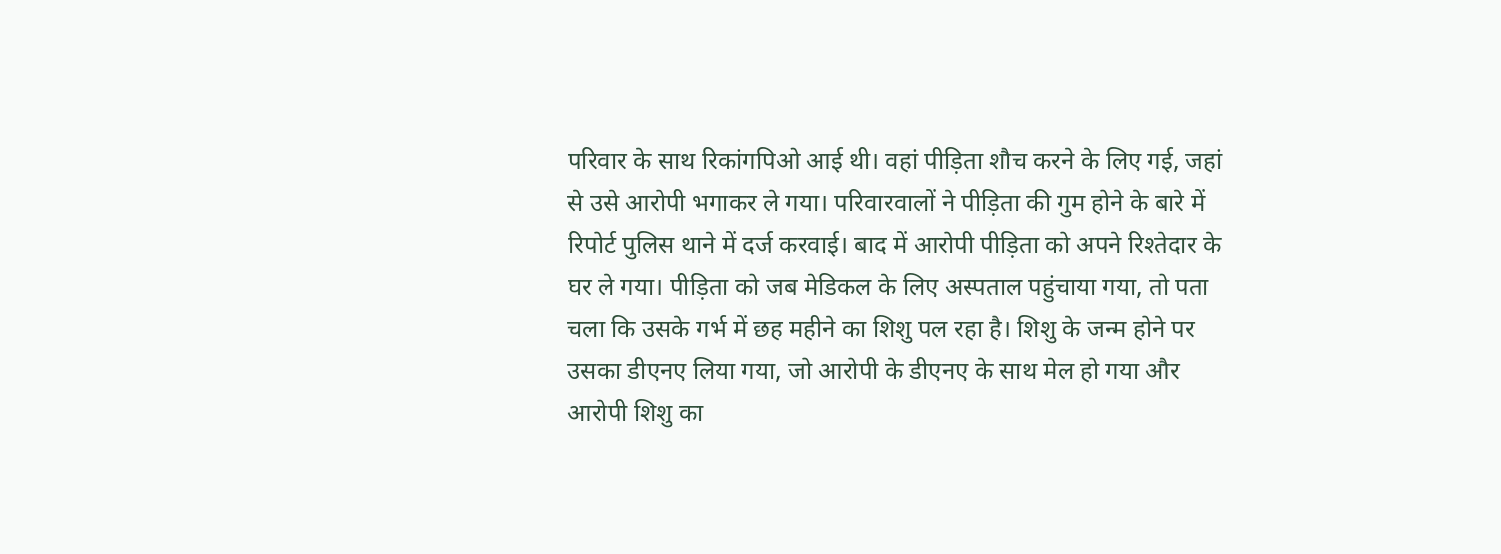परिवार के साथ रिकांगपिओ आई थी। वहां पीड़िता शौच करने के लिए गई, जहां से उसे आरोपी भगाकर ले गया। परिवारवालों ने पीड़िता की गुम होने के बारे में रिपोर्ट पुलिस थाने में दर्ज करवाई। बाद में आरोपी पीड़िता को अपने रिश्तेदार के घर ले गया। पीड़िता को जब मेडिकल के लिए अस्पताल पहुंचाया गया, तो पता चला कि उसके गर्भ में छह महीने का शिशु पल रहा है। शिशु के जन्म होने पर उसका डीएनए लिया गया, जो आरोपी के डीएनए के साथ मेल हो गया और आरोपी शिशु का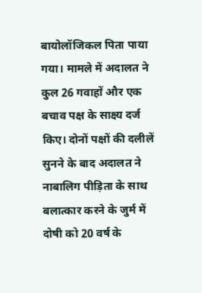बायोलॉजिकल पिता पाया गया। मामले में अदालत ने कुल 26 गवाहों और एक बचाव पक्ष के साक्ष्य दर्ज किए। दोनों पक्षों की दलीलें सुनने के बाद अदालत ने नाबालिग पीड़िता के साथ बलात्कार करने के जुर्म में दोषी को 20 वर्ष के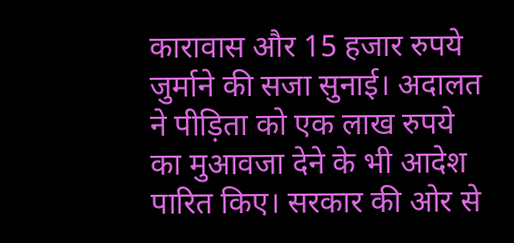कारावास और 15 हजार रुपये जुर्माने की सजा सुनाई। अदालत ने पीड़िता को एक लाख रुपये का मुआवजा देने के भी आदेश पारित किए। सरकार की ओर से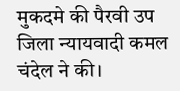मुकदमे की पैरवी उप जिला न्यायवादी कमल चंदेल ने की।